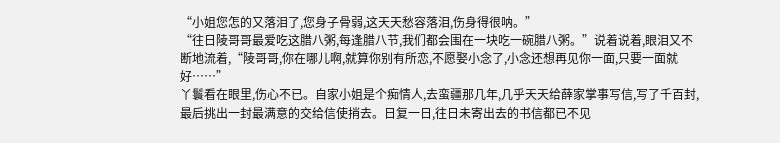“小姐您怎的又落泪了,您身子骨弱,这天天愁容落泪,伤身得很呐。”
“往日陵哥哥最爱吃这腊八粥,每逢腊八节,我们都会围在一块吃一碗腊八粥。”说着说着,眼泪又不断地流着,“陵哥哥,你在哪儿啊,就算你别有所恋,不愿娶小念了,小念还想再见你一面,只要一面就好……”
丫鬟看在眼里,伤心不已。自家小姐是个痴情人,去蛮疆那几年,几乎天天给薛家掌事写信,写了千百封,最后挑出一封最满意的交给信使捎去。日复一日,往日未寄出去的书信都已不见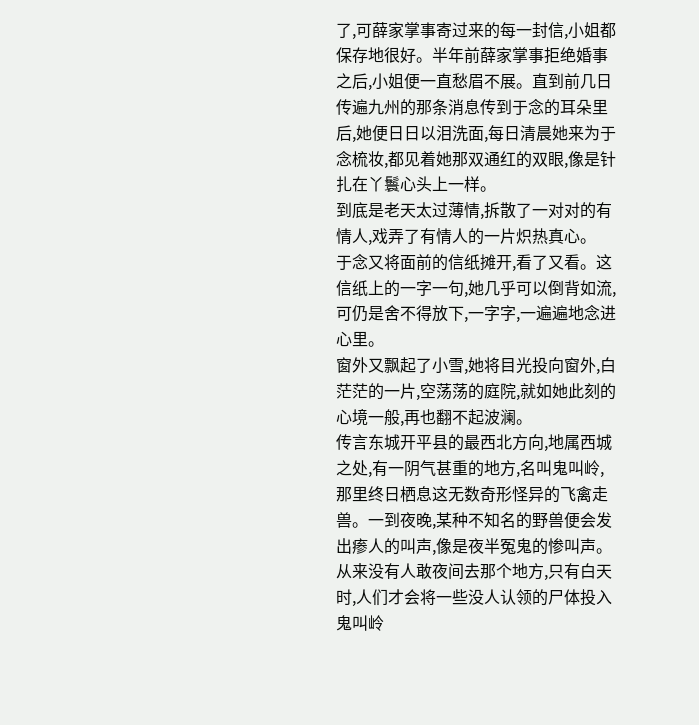了,可薛家掌事寄过来的每一封信,小姐都保存地很好。半年前薛家掌事拒绝婚事之后,小姐便一直愁眉不展。直到前几日传遍九州的那条消息传到于念的耳朵里后,她便日日以泪洗面,每日清晨她来为于念梳妆,都见着她那双通红的双眼,像是针扎在丫鬟心头上一样。
到底是老天太过薄情,拆散了一对对的有情人,戏弄了有情人的一片炽热真心。
于念又将面前的信纸摊开,看了又看。这信纸上的一字一句,她几乎可以倒背如流,可仍是舍不得放下,一字字,一遍遍地念进心里。
窗外又飘起了小雪,她将目光投向窗外,白茫茫的一片,空荡荡的庭院,就如她此刻的心境一般,再也翻不起波澜。
传言东城开平县的最西北方向,地属西城之处,有一阴气甚重的地方,名叫鬼叫岭,那里终日栖息这无数奇形怪异的飞禽走兽。一到夜晚,某种不知名的野兽便会发出瘆人的叫声,像是夜半冤鬼的惨叫声。从来没有人敢夜间去那个地方,只有白天时,人们才会将一些没人认领的尸体投入鬼叫岭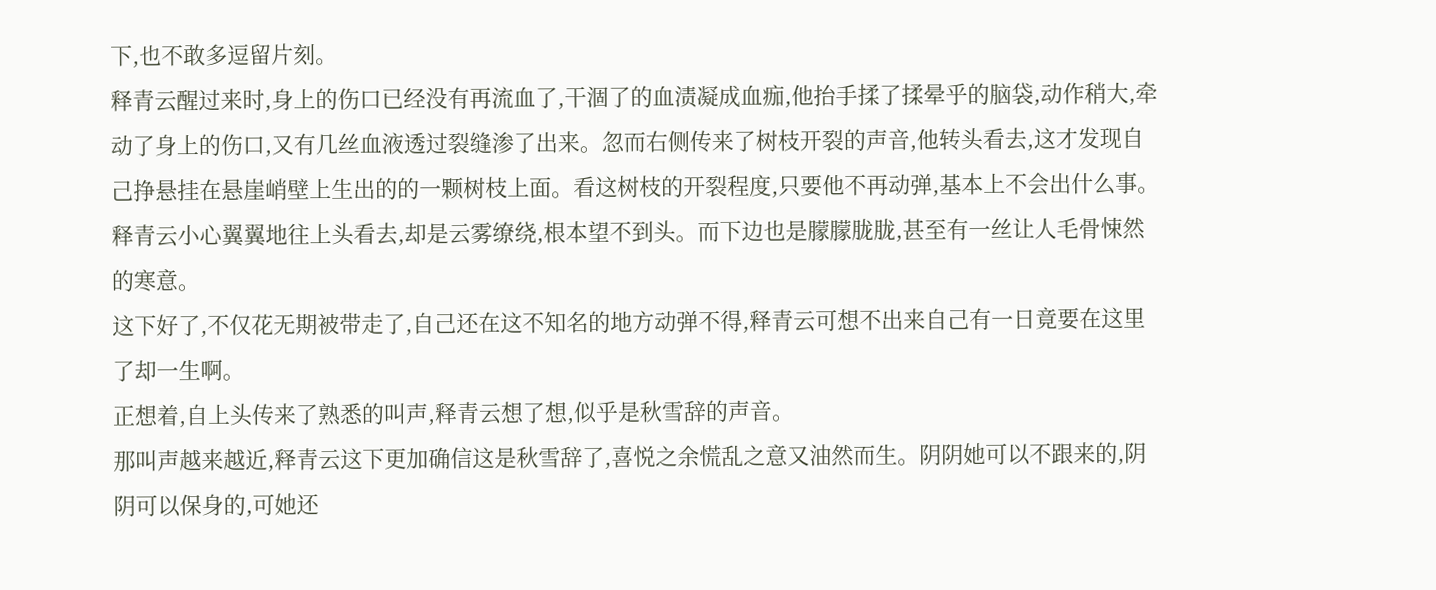下,也不敢多逗留片刻。
释青云醒过来时,身上的伤口已经没有再流血了,干涸了的血渍凝成血痂,他抬手揉了揉晕乎的脑袋,动作稍大,牵动了身上的伤口,又有几丝血液透过裂缝渗了出来。忽而右侧传来了树枝开裂的声音,他转头看去,这才发现自己挣悬挂在悬崖峭壁上生出的的一颗树枝上面。看这树枝的开裂程度,只要他不再动弹,基本上不会出什么事。
释青云小心翼翼地往上头看去,却是云雾缭绕,根本望不到头。而下边也是朦朦胧胧,甚至有一丝让人毛骨悚然的寒意。
这下好了,不仅花无期被带走了,自己还在这不知名的地方动弹不得,释青云可想不出来自己有一日竟要在这里了却一生啊。
正想着,自上头传来了熟悉的叫声,释青云想了想,似乎是秋雪辞的声音。
那叫声越来越近,释青云这下更加确信这是秋雪辞了,喜悦之余慌乱之意又油然而生。阴阴她可以不跟来的,阴阴可以保身的,可她还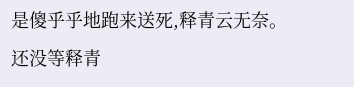是傻乎乎地跑来送死,释青云无奈。
还没等释青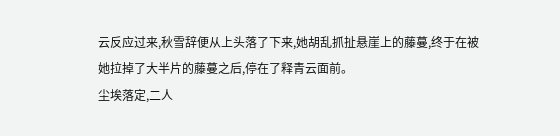云反应过来,秋雪辞便从上头落了下来,她胡乱抓扯悬崖上的藤蔓,终于在被她拉掉了大半片的藤蔓之后,停在了释青云面前。
尘埃落定,二人